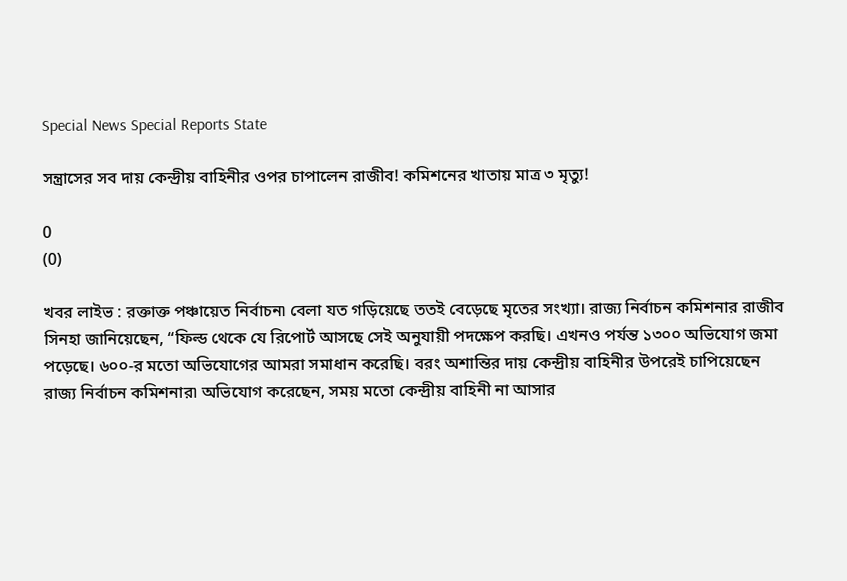Special News Special Reports State

সন্ত্রাসের সব দায় কেন্দ্রীয় বাহিনীর ওপর চাপালেন রাজীব! কমিশনের খাতায় মাত্র ৩ মৃত্যু!

0
(0)

খবর লাইভ : রক্তাক্ত পঞ্চায়েত নির্বাচন৷ বেলা যত গড়িয়েছে ততই বেড়েছে মৃতের সংখ্যা। রাজ্য নির্বাচন কমিশনার রাজীব সিনহা জানিয়েছেন, “ফিল্ড থেকে যে রিপোর্ট আসছে সেই অনুযায়ী পদক্ষেপ করছি। এখনও পর্যন্ত ১৩০০ অভিযোগ জমা পড়েছে। ৬০০-র মতো অভিযোগের আমরা সমাধান করেছি। বরং অশান্তির দায় কেন্দ্রীয় বাহিনীর উপরেই চাপিয়েছেন রাজ্য নির্বাচন কমিশনার৷ অভিযোগ করেছেন, সময় মতো কেন্দ্রীয় বাহিনী না আসার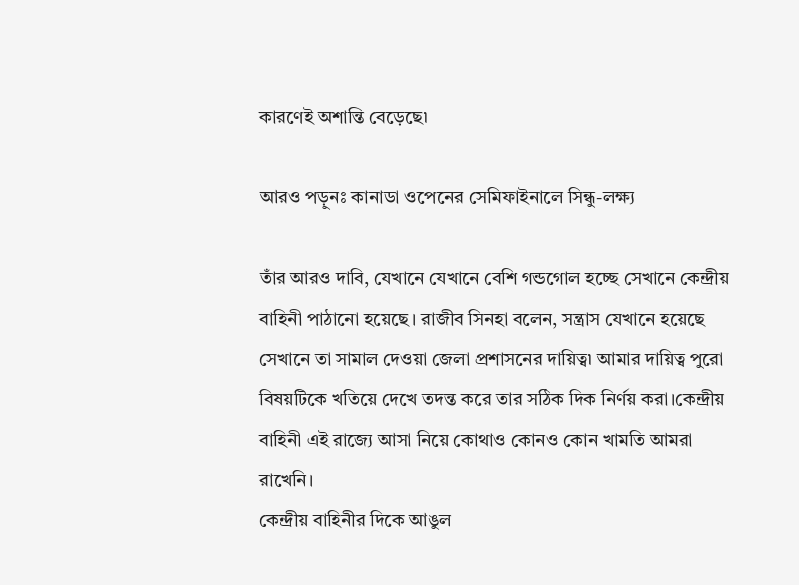কারণেই অশান্তি বেড়েছে৷

আরও পড়ুনঃ কানাডা ওপেনের সেমিফাইনালে সিন্ধু-লক্ষ‍্য

তাঁর আরও দাবি, যেখানে যেখানে বেশি গন্ডগোল হচ্ছে সেখানে কেন্দ্রীয় বাহিনী পাঠানো হয়েছে। রাজীব সিনহা বলেন, সন্ত্রাস যেখানে হয়েছে সেখানে তা সামাল দেওয়া জেলা প্রশাসনের দায়িত্ব৷ আমার দায়িত্ব পুরো বিষয়টিকে খতিয়ে দেখে তদন্ত করে তার সঠিক দিক নির্ণয় করা।কেন্দ্রীয় বাহিনী এই রাজ্যে আসা নিয়ে কোথাও কোনও কোন খামতি আমরা রাখেনি।
কেন্দ্রীয় বাহিনীর দিকে আঙুল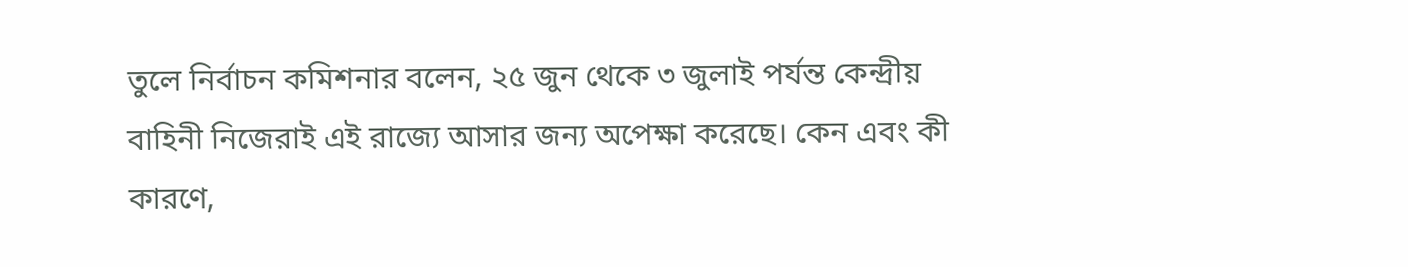তুলে নির্বাচন কমিশনার বলেন, ২৫ জুন থেকে ৩ জুলাই পর্যন্ত কেন্দ্রীয় বাহিনী নিজেরাই এই রাজ্যে আসার জন্য অপেক্ষা করেছে। কেন এবং কী কারণে,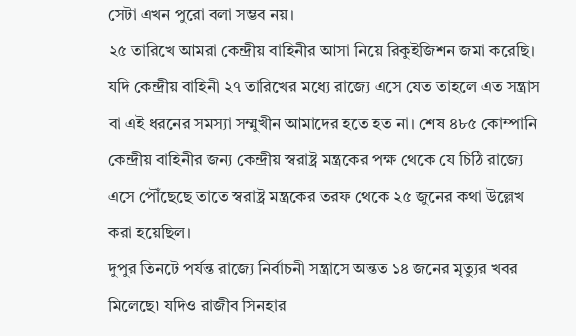সেটা এখন পুরো বলা সম্ভব নয়।
২৫ তারিখে আমরা কেন্দ্রীয় বাহিনীর আসা নিয়ে রিকুইজিশন জমা করেছি। যদি কেন্দ্রীয় বাহিনী ২৭ তারিখের মধ্যে রাজ্যে এসে যেত তাহলে এত সন্ত্রাস বা এই ধরনের সমস্যা সম্মুখীন আমাদের হতে হত না। শেষ ৪৮৫ কোম্পানি কেন্দ্রীয় বাহিনীর জন্য কেন্দ্রীয় স্বরাষ্ট্র মন্ত্রকের পক্ষ থেকে যে চিঠি রাজ্যে এসে পৌঁছেছে তাতে স্বরাষ্ট্র মন্ত্রকের তরফ থেকে ২৫ জুনের কথা উল্লেখ করা হয়েছিল।
দুপুর তিনটে পর্যন্ত রাজ্যে নির্বাচনী সন্ত্রাসে অন্তত ১৪ জনের মৃত্যুর খবর মিলেছে৷ যদিও রাজীব সিনহার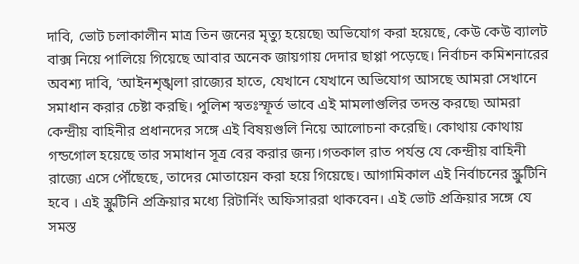দাবি, ভোট চলাকালীন মাত্র তিন জনের মৃত্যু হয়েছে৷ অভিযোগ করা হয়েছে, কেউ কেউ ব্যালট বাক্স নিয়ে পালিয়ে গিয়েছে আবার অনেক জায়গায় দেদার ছাপ্পা পড়েছে। নির্বাচন কমিশনারের অবশ্য দাবি, ‘আইনশৃঙ্খলা রাজ্যের হাতে, যেখানে যেখানে অভিযোগ আসছে আমরা সেখানে সমাধান করার চেষ্টা করছি। পুলিশ স্বতঃস্ফূর্ত ভাবে এই মামলাগুলির তদন্ত করছে৷ আমরা কেন্দ্রীয় বাহিনীর প্রধানদের সঙ্গে এই বিষয়গুলি নিয়ে আলোচনা করেছি। কোথায় কোথায় গন্ডগোল হয়েছে তার সমাধান সূত্র বের করার জন্য।গতকাল রাত পর্যন্ত যে কেন্দ্রীয় বাহিনী রাজ্যে এসে পৌঁছেছে, তাদের মোতায়েন করা হয়ে গিয়েছে। আগামিকাল এই নির্বাচনের স্ক্রুটিনি হবে । এই স্ক্রুটিনি প্রক্রিয়ার মধ্যে রিটার্নিং অফিসাররা থাকবেন। এই ভোট প্রক্রিয়ার সঙ্গে যে সমস্ত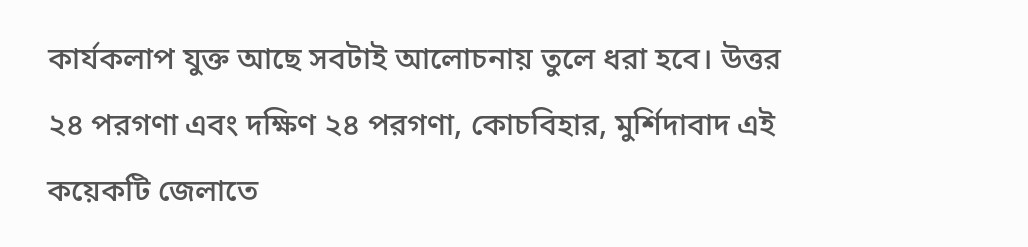কার্যকলাপ যুক্ত আছে সবটাই আলোচনায় তুলে ধরা হবে। উত্তর ২৪ পরগণা এবং দক্ষিণ ২৪ পরগণা, কোচবিহার, মুর্শিদাবাদ এই কয়েকটি জেলাতে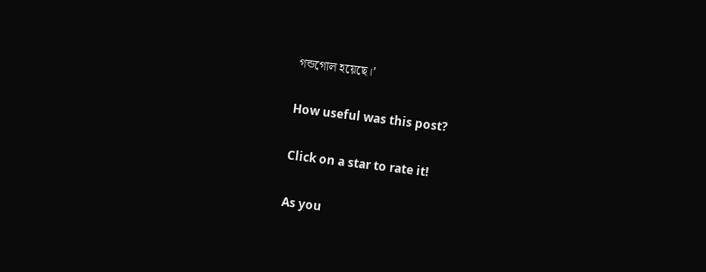গন্ডগোল হয়েছে।’

How useful was this post?

Click on a star to rate it!

As you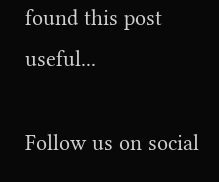found this post useful...

Follow us on social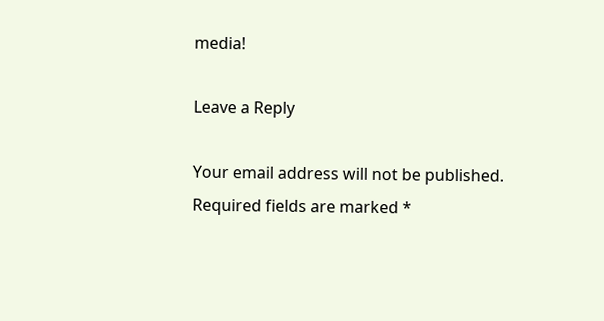media!

Leave a Reply

Your email address will not be published. Required fields are marked *